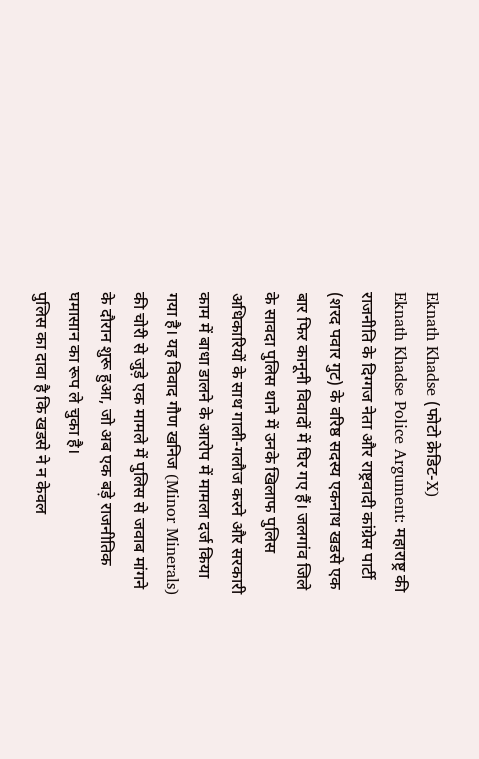Eknath Khadse (फोटो क्रेडिट-X)
Eknath Khadse Police Argument: महाराष्ट्र की राजनीति के दिग्गज नेता और राष्ट्रवादी कांग्रेस पार्टी (शरद पवार गुट) के वरिष्ठ सदस्य एकनाथ खडसे एक बार फिर कानूनी विवादों में घिर गए हैं। जलगांव जिले के सावदा पुलिस थाने में उनके खिलाफ पुलिस अधिकारियों के साथ गाली-गलौज करने और सरकारी काम में बाधा डालने के आरोप में मामला दर्ज किया गया है। यह विवाद गौण खनिज (Minor Minerals) की चोरी से जुड़े एक मामले में पुलिस से जवाब मांगने के दौरान शुरू हुआ, जो अब एक बड़े राजनीतिक घमासान का रूप ले चुका है।
पुलिस का दावा है कि खडसे ने न केवल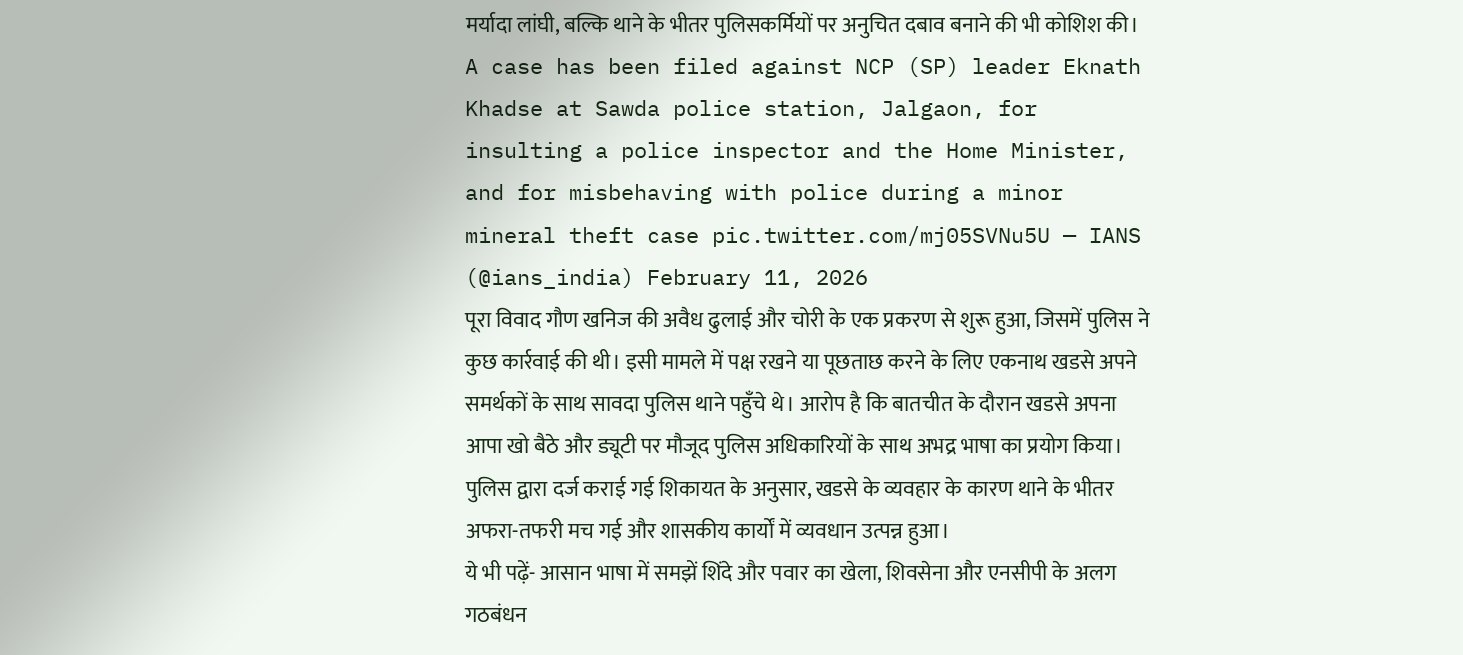मर्यादा लांघी, बल्कि थाने के भीतर पुलिसकर्मियों पर अनुचित दबाव बनाने की भी कोशिश की।
A case has been filed against NCP (SP) leader Eknath Khadse at Sawda police station, Jalgaon, for insulting a police inspector and the Home Minister, and for misbehaving with police during a minor mineral theft case pic.twitter.com/mj05SVNu5U — IANS (@ians_india) February 11, 2026
पूरा विवाद गौण खनिज की अवैध ढुलाई और चोरी के एक प्रकरण से शुरू हुआ, जिसमें पुलिस ने कुछ कार्रवाई की थी। इसी मामले में पक्ष रखने या पूछताछ करने के लिए एकनाथ खडसे अपने समर्थकों के साथ सावदा पुलिस थाने पहुँचे थे। आरोप है कि बातचीत के दौरान खडसे अपना आपा खो बैठे और ड्यूटी पर मौजूद पुलिस अधिकारियों के साथ अभद्र भाषा का प्रयोग किया। पुलिस द्वारा दर्ज कराई गई शिकायत के अनुसार, खडसे के व्यवहार के कारण थाने के भीतर अफरा-तफरी मच गई और शासकीय कार्यों में व्यवधान उत्पन्न हुआ।
ये भी पढ़ें- आसान भाषा में समझें शिंदे और पवार का खेला, शिवसेना और एनसीपी के अलग गठबंधन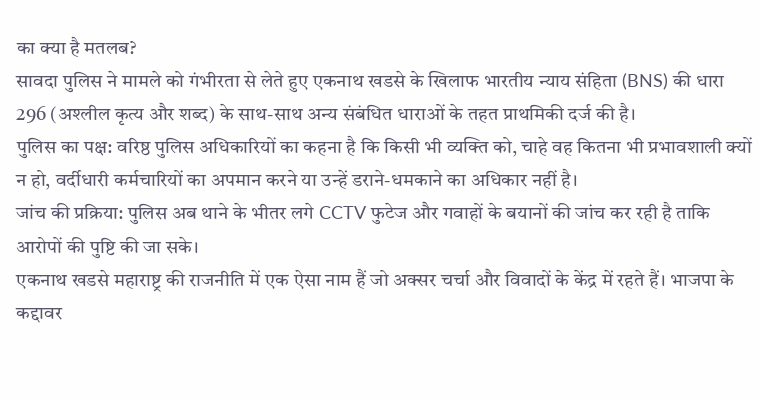का क्या है मतलब?
सावदा पुलिस ने मामले को गंभीरता से लेते हुए एकनाथ खडसे के खिलाफ भारतीय न्याय संहिता (BNS) की धारा 296 (अश्लील कृत्य और शब्द) के साथ-साथ अन्य संबंधित धाराओं के तहत प्राथमिकी दर्ज की है।
पुलिस का पक्ष: वरिष्ठ पुलिस अधिकारियों का कहना है कि किसी भी व्यक्ति को, चाहे वह कितना भी प्रभावशाली क्यों न हो, वर्दीधारी कर्मचारियों का अपमान करने या उन्हें डराने-धमकाने का अधिकार नहीं है।
जांच की प्रक्रिया: पुलिस अब थाने के भीतर लगे CCTV फुटेज और गवाहों के बयानों की जांच कर रही है ताकि आरोपों की पुष्टि की जा सके।
एकनाथ खडसे महाराष्ट्र की राजनीति में एक ऐसा नाम हैं जो अक्सर चर्चा और विवादों के केंद्र में रहते हैं। भाजपा के कद्दावर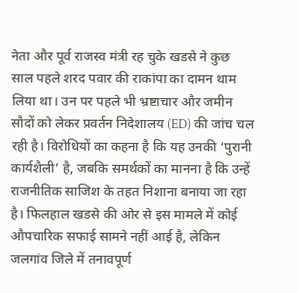नेता और पूर्व राजस्व मंत्री रह चुके खडसे ने कुछ साल पहले शरद पवार की राकांपा का दामन थाम लिया था। उन पर पहले भी भ्रष्टाचार और जमीन सौदों को लेकर प्रवर्तन निदेशालय (ED) की जांच चल रही है। विरोधियों का कहना है कि यह उनकी ‘पुरानी कार्यशैली’ है, जबकि समर्थकों का मानना है कि उन्हें राजनीतिक साजिश के तहत निशाना बनाया जा रहा है। फिलहाल खडसे की ओर से इस मामले में कोई औपचारिक सफाई सामने नहीं आई है, लेकिन जलगांव जिले में तनावपूर्ण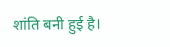शांति बनी हुई है।